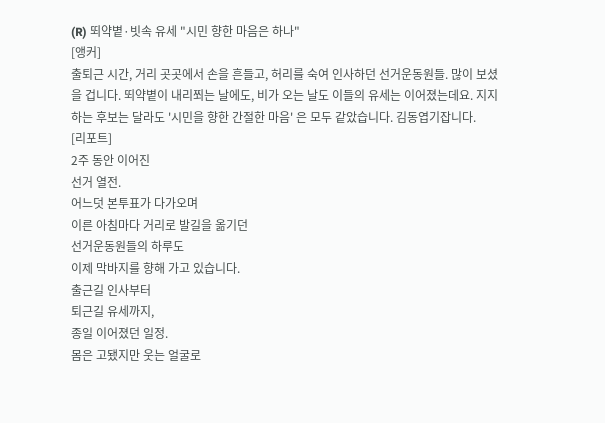(R) 뙤약볕·빗속 유세 "시민 향한 마음은 하나"
[앵커]
출퇴근 시간, 거리 곳곳에서 손을 흔들고, 허리를 숙여 인사하던 선거운동원들. 많이 보셨을 겁니다. 뙤약볕이 내리쬐는 날에도, 비가 오는 날도 이들의 유세는 이어졌는데요. 지지하는 후보는 달라도 '시민을 향한 간절한 마음' 은 모두 같았습니다. 김동엽기잡니다.
[리포트]
2주 동안 이어진
선거 열전.
어느덧 본투표가 다가오며
이른 아침마다 거리로 발길을 옮기던
선거운동원들의 하루도
이제 막바지를 향해 가고 있습니다.
출근길 인사부터
퇴근길 유세까지,
종일 이어졌던 일정.
몸은 고됐지만 웃는 얼굴로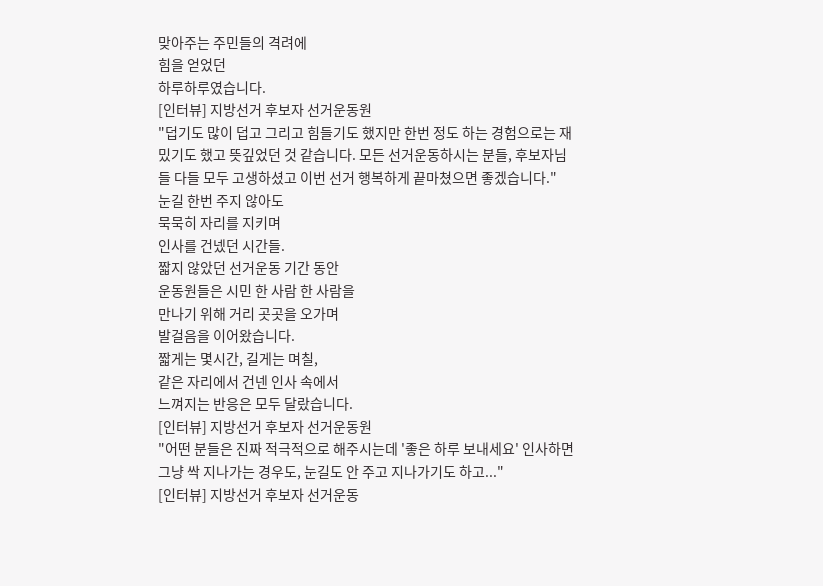맞아주는 주민들의 격려에
힘을 얻었던
하루하루였습니다.
[인터뷰] 지방선거 후보자 선거운동원
"덥기도 많이 덥고 그리고 힘들기도 했지만 한번 정도 하는 경험으로는 재밌기도 했고 뜻깊었던 것 같습니다. 모든 선거운동하시는 분들, 후보자님들 다들 모두 고생하셨고 이번 선거 행복하게 끝마쳤으면 좋겠습니다."
눈길 한번 주지 않아도
묵묵히 자리를 지키며
인사를 건넸던 시간들.
짧지 않았던 선거운동 기간 동안
운동원들은 시민 한 사람 한 사람을
만나기 위해 거리 곳곳을 오가며
발걸음을 이어왔습니다.
짧게는 몇시간, 길게는 며칠,
같은 자리에서 건넨 인사 속에서
느껴지는 반응은 모두 달랐습니다.
[인터뷰] 지방선거 후보자 선거운동원
"어떤 분들은 진짜 적극적으로 해주시는데 '좋은 하루 보내세요' 인사하면 그냥 싹 지나가는 경우도, 눈길도 안 주고 지나가기도 하고..."
[인터뷰] 지방선거 후보자 선거운동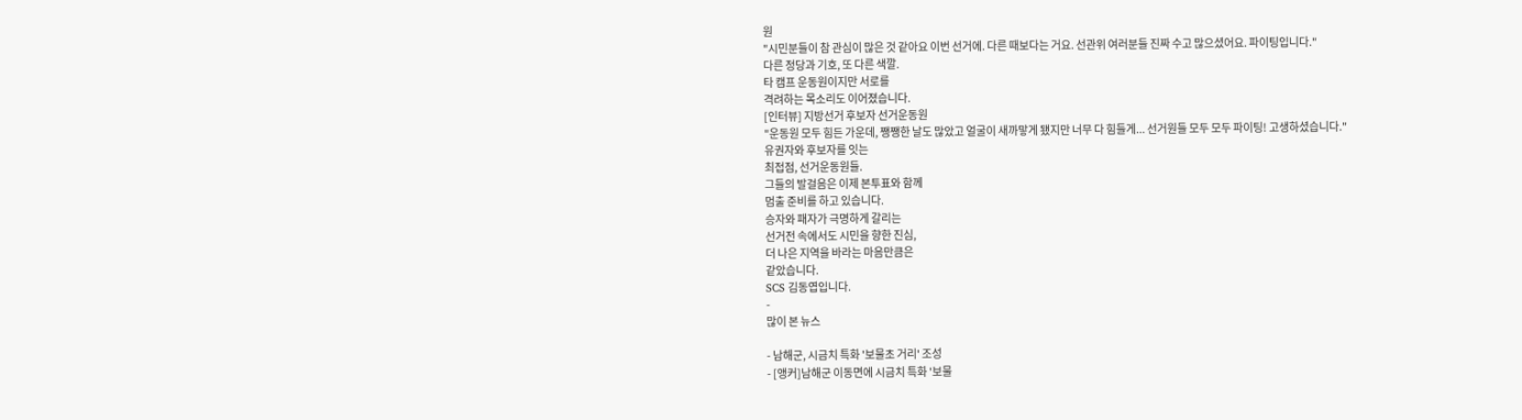원
"시민분들이 참 관심이 많은 것 같아요 이번 선거에. 다른 때보다는 거요. 선관위 여러분들 진짜 수고 많으셨어요. 파이팅입니다."
다른 정당과 기호, 또 다른 색깔.
타 캠프 운동원이지만 서로를
격려하는 목소리도 이어졌습니다.
[인터뷰] 지방선거 후보자 선거운동원
"운동원 모두 힘든 가운데, 쨍쨍한 날도 많았고 얼굴이 새까맣게 됐지만 너무 다 힘들게... 선거원들 모두 모두 파이팅! 고생하셨습니다."
유권자와 후보자를 잇는
최접점, 선거운동원들.
그들의 발걸음은 이제 본투표와 함께
멈출 준비를 하고 있습니다.
승자와 패자가 극명하게 갈리는
선거전 속에서도 시민을 향한 진심,
더 나은 지역을 바라는 마음만큼은
같았습니다.
SCS 김동엽입니다.
-
많이 본 뉴스

- 남해군, 시금치 특화 '보물초 거리' 조성
- [앵커]남해군 이동면에 시금치 특화 '보물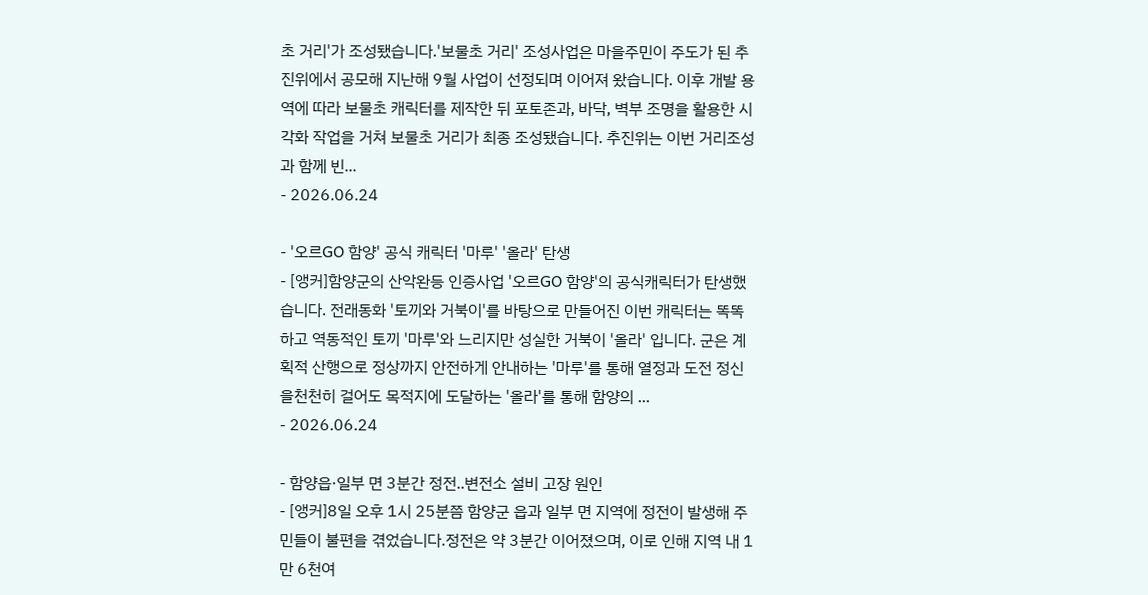초 거리'가 조성됐습니다.'보물초 거리' 조성사업은 마을주민이 주도가 된 추진위에서 공모해 지난해 9월 사업이 선정되며 이어져 왔습니다. 이후 개발 용역에 따라 보물초 캐릭터를 제작한 뒤 포토존과, 바닥, 벽부 조명을 활용한 시각화 작업을 거쳐 보물초 거리가 최종 조성됐습니다. 추진위는 이번 거리조성과 함께 빈...
- 2026.06.24

- '오르GO 함양' 공식 캐릭터 '마루' '올라' 탄생
- [앵커]함양군의 산악완등 인증사업 '오르GO 함양'의 공식캐릭터가 탄생했습니다. 전래동화 '토끼와 거북이'를 바탕으로 만들어진 이번 캐릭터는 똑똑하고 역동적인 토끼 '마루'와 느리지만 성실한 거북이 '올라' 입니다. 군은 계획적 산행으로 정상까지 안전하게 안내하는 '마루'를 통해 열정과 도전 정신을천천히 걸어도 목적지에 도달하는 '올라'를 통해 함양의 ...
- 2026.06.24

- 함양읍·일부 면 3분간 정전..변전소 설비 고장 원인
- [앵커]8일 오후 1시 25분쯤 함양군 읍과 일부 면 지역에 정전이 발생해 주민들이 불편을 겪었습니다.정전은 약 3분간 이어졌으며, 이로 인해 지역 내 1만 6천여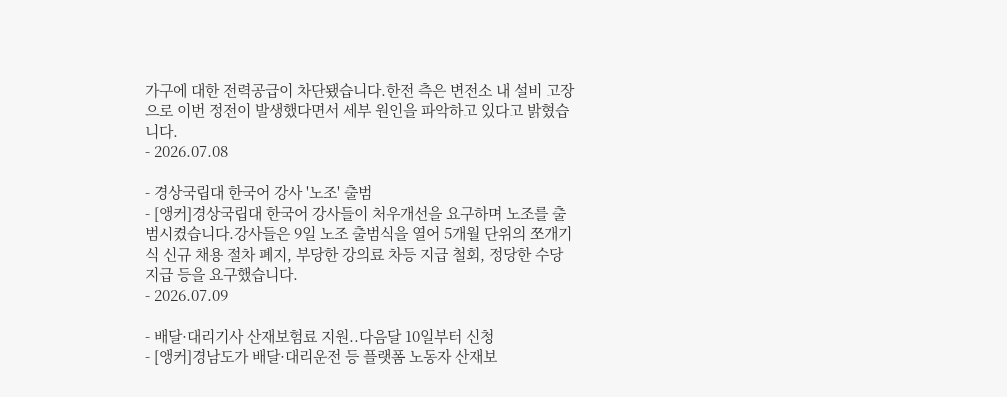가구에 대한 전력공급이 차단됐습니다.한전 측은 변전소 내 설비 고장으로 이번 정전이 발생했다면서 세부 원인을 파악하고 있다고 밝혔습니다.
- 2026.07.08

- 경상국립대 한국어 강사 '노조' 출범
- [앵커]경상국립대 한국어 강사들이 처우개선을 요구하며 노조를 출범시켰습니다.강사들은 9일 노조 출범식을 열어 5개월 단위의 쪼개기식 신규 채용 절차 폐지, 부당한 강의료 차등 지급 철회, 정당한 수당 지급 등을 요구했습니다.
- 2026.07.09

- 배달·대리기사 산재보험료 지원..다음달 10일부터 신청
- [앵커]경남도가 배달·대리운전 등 플랫폼 노동자 산재보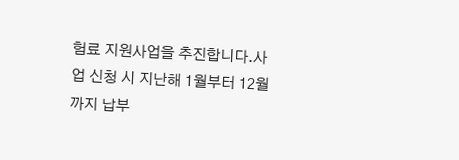험료 지원사업을 추진합니다.사업 신청 시 지난해 1월부터 12월까지 납부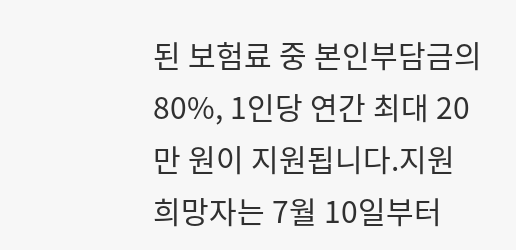된 보험료 중 본인부담금의 80%, 1인당 연간 최대 20만 원이 지원됩니다.지원 희망자는 7월 10일부터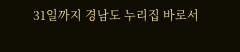31일까지 경남도 누리집 바로서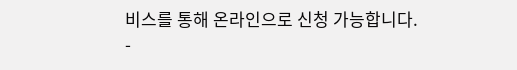비스를 통해 온라인으로 신청 가능합니다.
-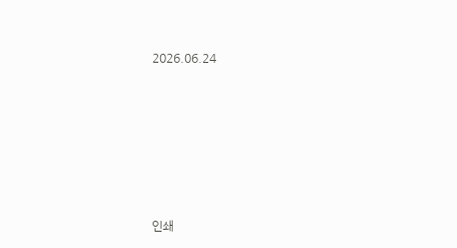2026.06.24











인쇄